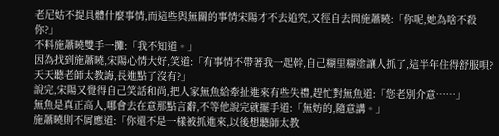老尼姑不提具體什麼事情,而這些與無關的事情宋陽才不去追究,又徑自去問施蕭曉:「你呢,她為啥不殺你?」
不料施蕭曉雙手一攤:「我不知道。」
因為找到施蕭曉,宋陽心情大好,笑道:「有事情不帶著我一起幹,自己糊里糊塗讓人抓了,這半年住得舒服唄?天天聽老師太教誨,長進點了沒有?」
說完,宋陽又覺得自己笑話和尚,把人家無魚給牽扯進來有些失禮,趕忙對無魚道:「您老別介意……」
無魚是真正高人,哪會去在意那點言辭,不等他說完就擺手道:「無妨的,隨意講。」
施蕭曉則不屑應道:「你還不是一樣被抓進來,以後想聽師太教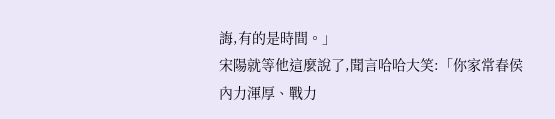誨,有的是時間。」
宋陽就等他這麼說了,聞言哈哈大笑:「你家常春侯內力渾厚、戰力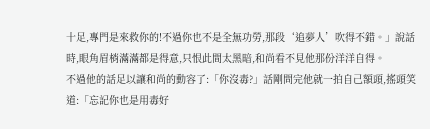十足,專門是來救你的!不過你也不是全無功勞,那段‘追夢人’吹得不錯。」說話時,眼角眉梢滿滿都是得意,只恨此間太黑暗,和尚看不見他那份洋洋自得。
不過他的話足以讓和尚的動容了:「你沒毒?」話剛問完他就一拍自己額頭,搖頭笑道:「忘記你也是用毒好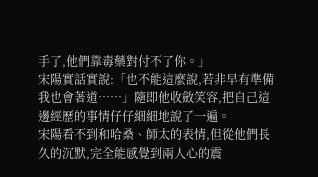手了,他們靠毒藥對付不了你。」
宋陽實話實說:「也不能這麼說,若非早有準備我也會著道……」隨即他收斂笑容,把自己這邊經歷的事情仔仔細細地說了一遍。
宋陽看不到和哈桑、師太的表情,但從他們長久的沉默,完全能感覺到兩人心的震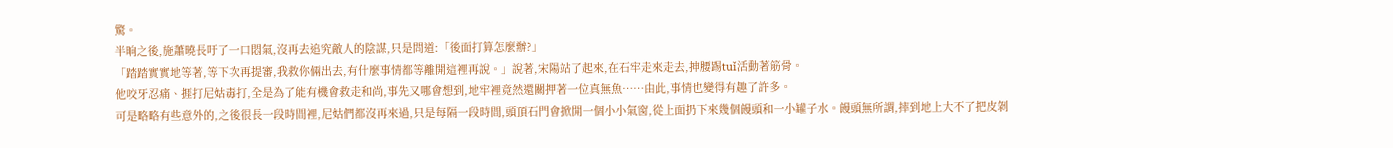驚。
半晌之後,施蕭曉長吁了一口悶氣,沒再去追究敵人的陰謀,只是問道:「後面打算怎麼辦?」
「踏踏實實地等著,等下次再提審,我救你倆出去,有什麼事情都等離開這裡再說。」說著,宋陽站了起來,在石牢走來走去,抻腰踢tuǐ活動著筋骨。
他咬牙忍痛、捱打尼姑毒打,全是為了能有機會救走和尚,事先又哪會想到,地牢裡竟然還關押著一位真無魚……由此,事情也變得有趣了許多。
可是略略有些意外的,之後很長一段時間裡,尼姑們都沒再來過,只是每隔一段時間,頭頂石門會掀開一個小小氣窗,從上面扔下來幾個饅頭和一小罐子水。饅頭無所謂,摔到地上大不了把皮剝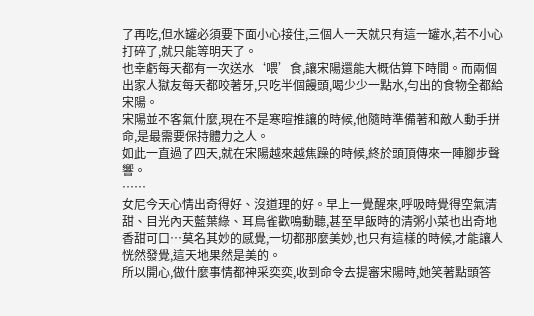了再吃,但水罐必須要下面小心接住,三個人一天就只有這一罐水,若不小心打碎了,就只能等明天了。
也幸虧每天都有一次送水‘喂’食,讓宋陽還能大概估算下時間。而兩個出家人獄友每天都咬著牙,只吃半個饅頭,喝少少一點水,勻出的食物全都給宋陽。
宋陽並不客氣什麼,現在不是寒暄推讓的時候,他隨時準備著和敵人動手拼命,是最需要保持體力之人。
如此一直過了四天,就在宋陽越來越焦躁的時候,終於頭頂傳來一陣腳步聲響。
……
女尼今天心情出奇得好、沒道理的好。早上一覺醒來,呼吸時覺得空氣清甜、目光內天藍葉綠、耳鳥雀歡鳴動聽,甚至早飯時的清粥小菜也出奇地香甜可口…莫名其妙的感覺,一切都那麼美妙,也只有這樣的時候,才能讓人恍然發覺,這天地果然是美的。
所以開心,做什麼事情都神采奕奕,收到命令去提審宋陽時,她笑著點頭答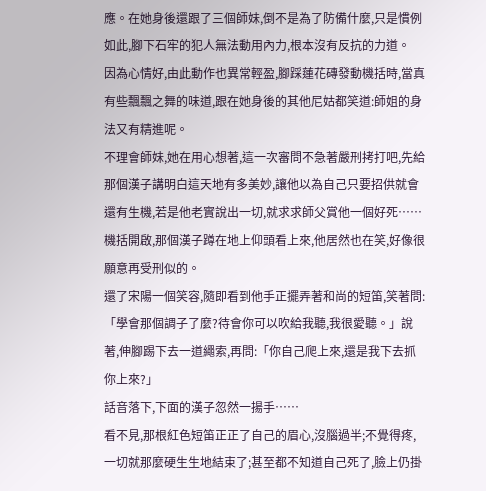應。在她身後還跟了三個師妹,倒不是為了防備什麼,只是慣例如此,腳下石牢的犯人無法動用內力,根本沒有反抗的力道。
因為心情好,由此動作也異常輕盈,腳踩蓮花磚發動機括時,當真有些飄飄之舞的味道,跟在她身後的其他尼姑都笑道:師姐的身法又有精進呢。
不理會師妹,她在用心想著,這一次審問不急著嚴刑拷打吧,先給那個漢子講明白這天地有多美妙,讓他以為自己只要招供就會還有生機,若是他老實說出一切,就求求師父賞他一個好死……機括開啟,那個漢子蹲在地上仰頭看上來,他居然也在笑,好像很願意再受刑似的。
還了宋陽一個笑容,隨即看到他手正擺弄著和尚的短笛,笑著問:「學會那個調子了麼?待會你可以吹給我聽,我很愛聽。」說著,伸腳踢下去一道繩索,再問:「你自己爬上來,還是我下去抓你上來?」
話音落下,下面的漢子忽然一揚手……
看不見,那根紅色短笛正正了自己的眉心,沒腦過半;不覺得疼,一切就那麼硬生生地結束了;甚至都不知道自己死了,臉上仍掛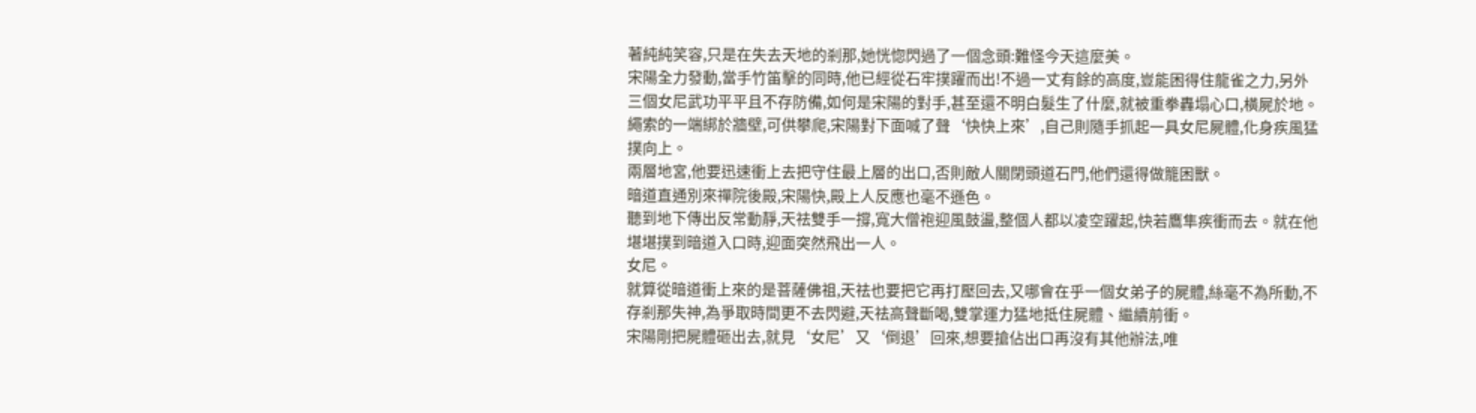著純純笑容,只是在失去天地的剎那,她恍惚閃過了一個念頭:難怪今天這麼美。
宋陽全力發動,當手竹笛擊的同時,他已經從石牢撲躍而出!不過一丈有餘的高度,豈能困得住龍雀之力,另外三個女尼武功平平且不存防備,如何是宋陽的對手,甚至還不明白髮生了什麼,就被重拳轟塌心口,橫屍於地。
繩索的一端綁於牆壁,可供攀爬,宋陽對下面喊了聲‘快快上來’,自己則隨手抓起一具女尼屍體,化身疾風猛撲向上。
兩層地宮,他要迅速衝上去把守住最上層的出口,否則敵人關閉頭道石門,他們還得做籠困獸。
暗道直通別來禪院後殿,宋陽快,殿上人反應也毫不遜色。
聽到地下傳出反常動靜,天祛雙手一撐,寬大僧袍迎風鼓盪,整個人都以凌空躍起,快若鷹隼疾衝而去。就在他堪堪撲到暗道入口時,迎面突然飛出一人。
女尼。
就算從暗道衝上來的是菩薩佛祖,天祛也要把它再打壓回去,又哪會在乎一個女弟子的屍體,絲毫不為所動,不存剎那失神,為爭取時間更不去閃避,天祛高聲斷喝,雙掌運力猛地抵住屍體、繼續前衝。
宋陽剛把屍體砸出去,就見‘女尼’又‘倒退’回來,想要搶佔出口再沒有其他辦法,唯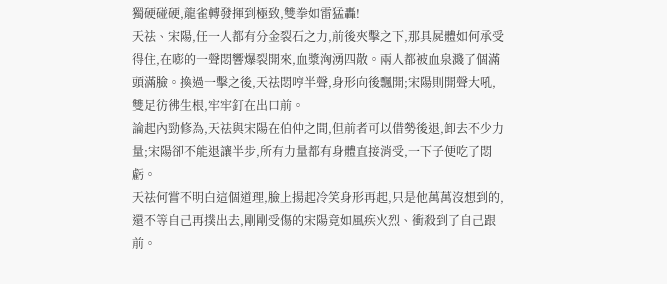獨硬碰硬,龍雀轉發揮到極致,雙拳如雷猛轟!
天祛、宋陽,任一人都有分金裂石之力,前後夾擊之下,那具屍體如何承受得住,在嘭的一聲悶響爆裂開來,血漿洶湧四散。兩人都被血泉濺了個滿頭滿臉。換過一擊之後,天祛悶哼半聲,身形向後飄開;宋陽則開聲大吼,雙足彷彿生根,牢牢釘在出口前。
論起內勁修為,天祛與宋陽在伯仲之間,但前者可以借勢後退,卸去不少力量;宋陽卻不能退讓半步,所有力量都有身體直接消受,一下子便吃了悶虧。
天祛何嘗不明白這個道理,臉上揚起冷笑身形再起,只是他萬萬沒想到的,還不等自己再撲出去,剛剛受傷的宋陽竟如風疾火烈、衝殺到了自己跟前。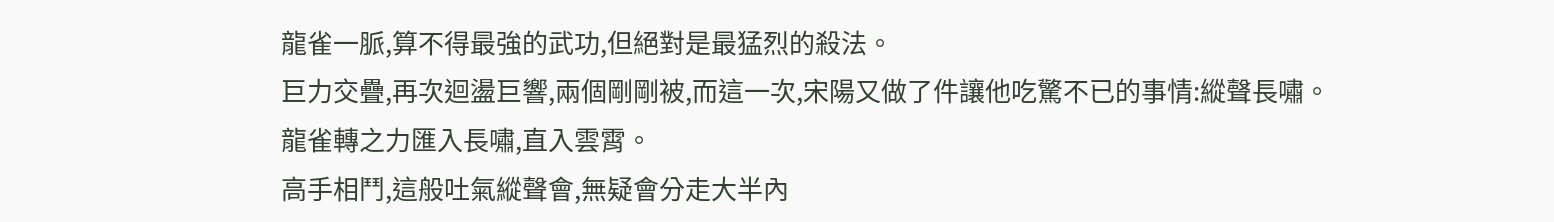龍雀一脈,算不得最強的武功,但絕對是最猛烈的殺法。
巨力交疊,再次迴盪巨響,兩個剛剛被,而這一次,宋陽又做了件讓他吃驚不已的事情:縱聲長嘯。
龍雀轉之力匯入長嘯,直入雲霄。
高手相鬥,這般吐氣縱聲會,無疑會分走大半內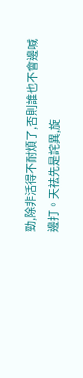勁,除非活得不耐煩了,否則誰也不會邊喊邊打。天祛先是詫異,旋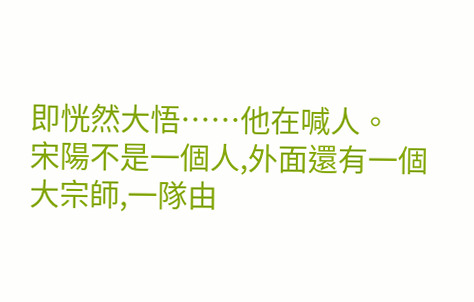即恍然大悟……他在喊人。
宋陽不是一個人,外面還有一個大宗師,一隊由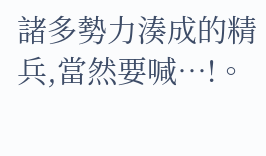諸多勢力湊成的精兵,當然要喊…!。